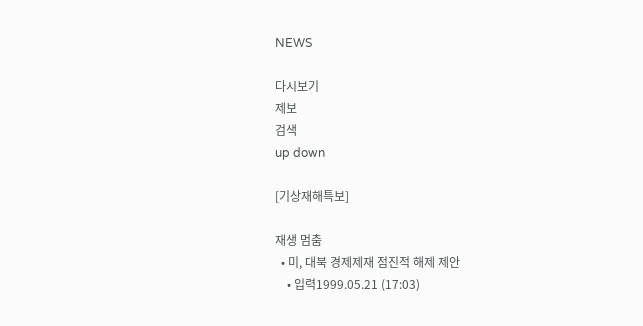NEWS

다시보기
제보
검색
up down

[기상재해특보]

재생 멈춤
  • 미, 대북 경제제재 점진적 해제 제안
    • 입력1999.05.21 (17:03)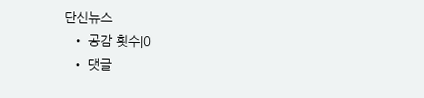단신뉴스
  • 공감 횟수|0
  • 댓글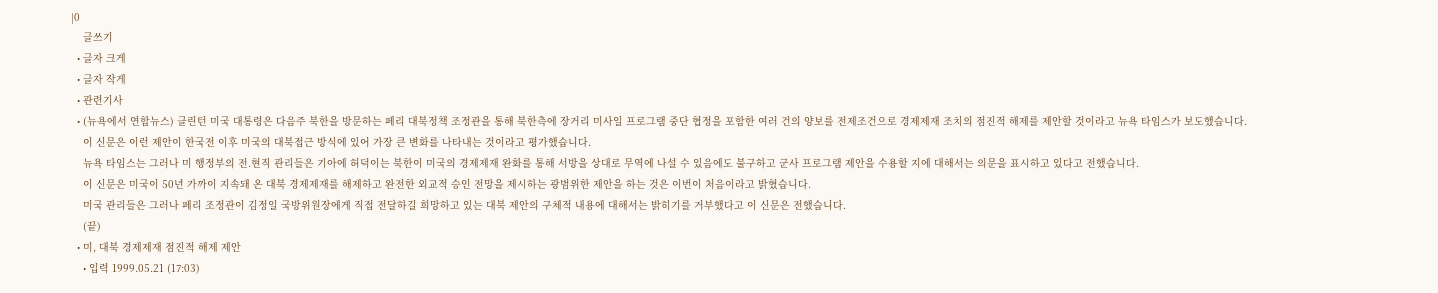|0
    글쓰기
  • 글자 크게
  • 글자 작게
  • 관련기사
  • (뉴욕에서 연합뉴스) 클린턴 미국 대통령은 다음주 북한을 방문하는 페리 대북정책 조정관을 통해 북한측에 장거리 미사일 프로그램 중단 협정을 포함한 여러 건의 양보를 전제조건으로 경제제재 조치의 점진적 해제를 제안할 것이라고 뉴욕 타임스가 보도했습니다.
    이 신문은 이런 제안이 한국전 이후 미국의 대북접근 방식에 있어 가장 큰 변화를 나타내는 것이라고 평가했습니다.
    뉴욕 타임스는 그러나 미 행정부의 전.현직 관리들은 기아에 허덕이는 북한이 미국의 경제제재 완화를 통해 서방을 상대로 무역에 나설 수 있음에도 불구하고 군사 프로그램 제안을 수용할 지에 대해서는 의문을 표시하고 있다고 전했습니다.
    이 신문은 미국이 50년 가까이 지속돼 온 대북 경제제재를 해제하고 완전한 외교적 승인 전망을 제시하는 광범위한 제안을 하는 것은 이번이 처음이라고 밝혔습니다.
    미국 관리들은 그러나 페리 조정관이 김정일 국방위원장에게 직접 전달하길 희망하고 있는 대북 제안의 구체적 내용에 대해서는 밝히기를 거부했다고 이 신문은 전했습니다.
    (끝)
  • 미, 대북 경제제재 점진적 해제 제안
    • 입력 1999.05.21 (17:03)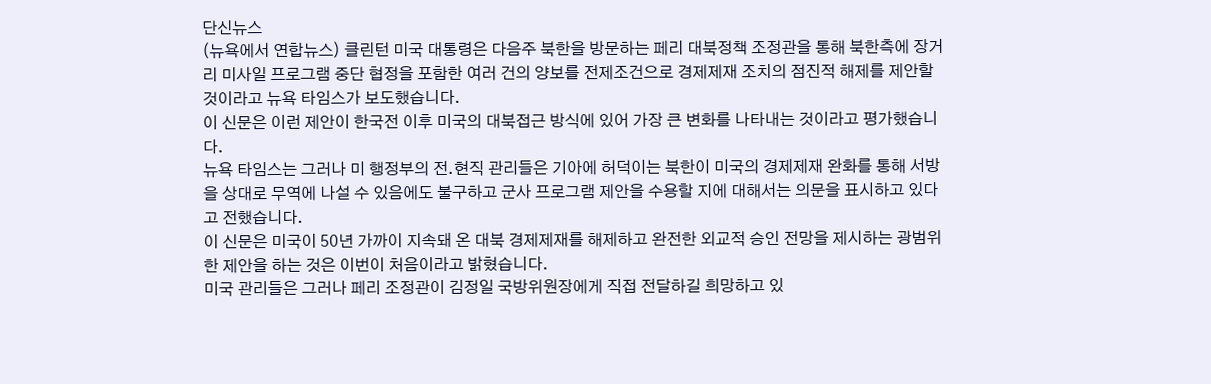단신뉴스
(뉴욕에서 연합뉴스) 클린턴 미국 대통령은 다음주 북한을 방문하는 페리 대북정책 조정관을 통해 북한측에 장거리 미사일 프로그램 중단 협정을 포함한 여러 건의 양보를 전제조건으로 경제제재 조치의 점진적 해제를 제안할 것이라고 뉴욕 타임스가 보도했습니다.
이 신문은 이런 제안이 한국전 이후 미국의 대북접근 방식에 있어 가장 큰 변화를 나타내는 것이라고 평가했습니다.
뉴욕 타임스는 그러나 미 행정부의 전.현직 관리들은 기아에 허덕이는 북한이 미국의 경제제재 완화를 통해 서방을 상대로 무역에 나설 수 있음에도 불구하고 군사 프로그램 제안을 수용할 지에 대해서는 의문을 표시하고 있다고 전했습니다.
이 신문은 미국이 50년 가까이 지속돼 온 대북 경제제재를 해제하고 완전한 외교적 승인 전망을 제시하는 광범위한 제안을 하는 것은 이번이 처음이라고 밝혔습니다.
미국 관리들은 그러나 페리 조정관이 김정일 국방위원장에게 직접 전달하길 희망하고 있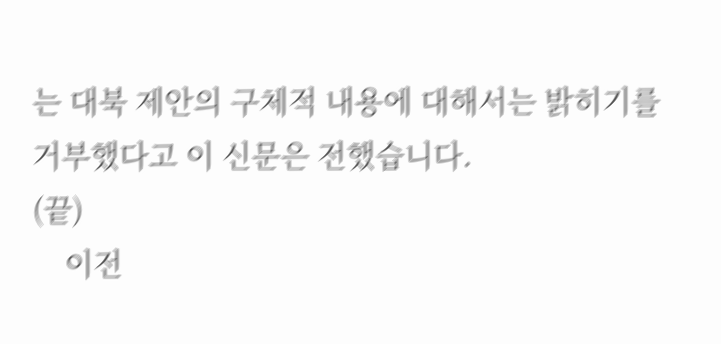는 대북 제안의 구체적 내용에 대해서는 밝히기를 거부했다고 이 신문은 전했습니다.
(끝)
    이전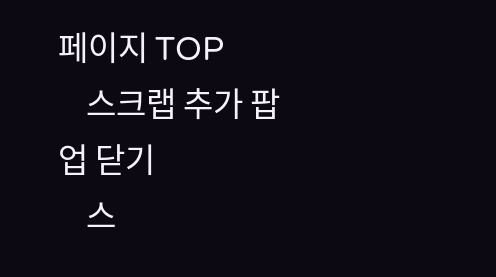페이지 TOP
    스크랩 추가 팝업 닫기
    스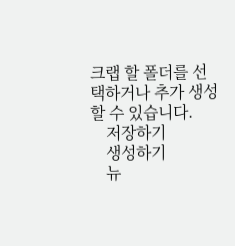크랩 할 폴더를 선택하거나 추가 생성할 수 있습니다.
    저장하기
    생성하기
    뉴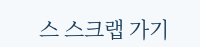스 스크랩 가기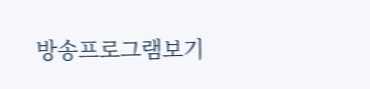방송프로그램보기